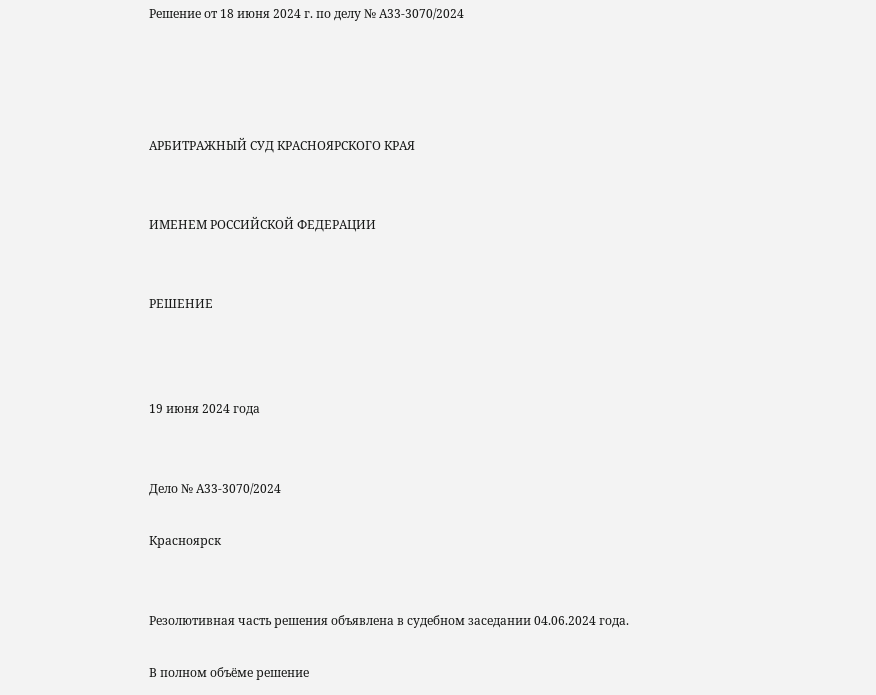Решение от 18 июня 2024 г. по делу № А33-3070/2024




АРБИТРАЖНЫЙ СУД КРАСНОЯРСКОГО КРАЯ


ИМЕНЕМ РОССИЙСКОЙ ФЕДЕРАЦИИ


РЕШЕНИЕ



19 июня 2024 года


Дело № А33-3070/2024

Красноярск


Резолютивная часть решения объявлена в судебном заседании 04.06.2024 года.

В полном объёме решение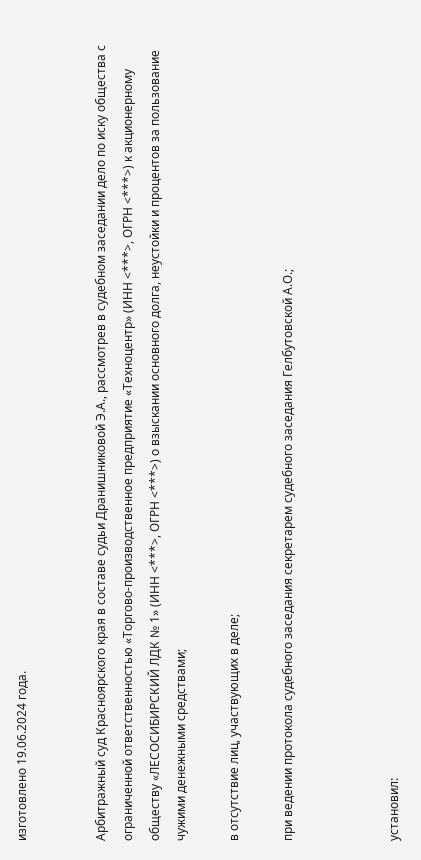изготовлено 19.06.2024 года.


Арбитражный суд Красноярского края в составе судьи Дранишниковой Э.А., рассмотрев в судебном заседании дело по иску общества с ограниченной ответственностью «Торгово-производственное предприятие «Техноцентр» (ИНН <***>, ОГРН <***>) к акционерному обществу «ЛЕСОСИБИРСКИЙ ЛДК № 1» (ИНН <***>, ОГРН <***>) о взыскании основного долга, неустойки и процентов за пользование чужими денежными средствами;

в отсутствие лиц, участвующих в деле;

при ведении протокола судебного заседания секретарем судебного заседания Гелбутовской А.О.;



установил: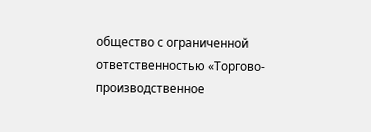общество с ограниченной ответственностью «Торгово-производственное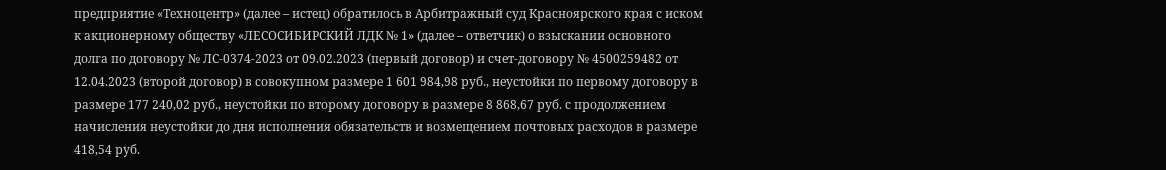предприятие «Техноцентр» (далее – истец) обратилось в Арбитражный суд Красноярского края с иском к акционерному обществу «ЛЕСОСИБИРСКИЙ ЛДК № 1» (далее – ответчик) о взыскании основного долга по договору № ЛС-0374-2023 от 09.02.2023 (первый договор) и счет-договору № 4500259482 от 12.04.2023 (второй договор) в совокупном размере 1 601 984,98 руб., неустойки по первому договору в размере 177 240,02 руб., неустойки по второму договору в размере 8 868,67 руб. с продолжением начисления неустойки до дня исполнения обязательств и возмещением почтовых расходов в размере 418,54 руб.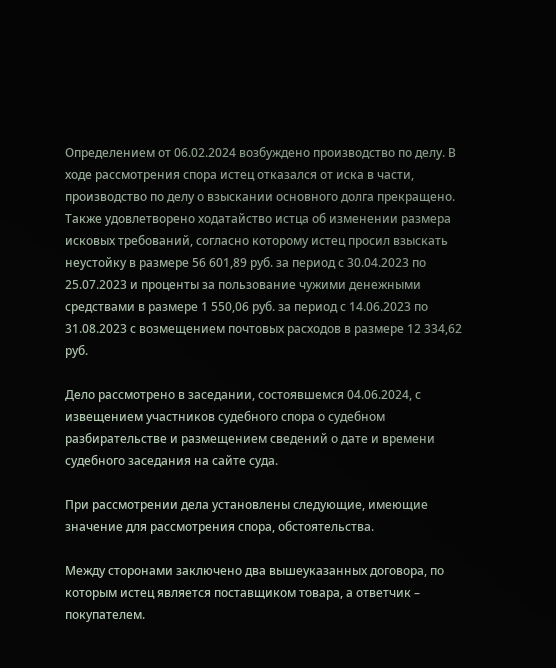Определением от 06.02.2024 возбуждено производство по делу. В ходе рассмотрения спора истец отказался от иска в части, производство по делу о взыскании основного долга прекращено. Также удовлетворено ходатайство истца об изменении размера исковых требований, согласно которому истец просил взыскать неустойку в размере 56 601,89 руб. за период с 30.04.2023 по 25.07.2023 и проценты за пользование чужими денежными средствами в размере 1 550,06 руб. за период с 14.06.2023 по 31.08.2023 с возмещением почтовых расходов в размере 12 334,62 руб.

Дело рассмотрено в заседании, состоявшемся 04.06.2024, с извещением участников судебного спора о судебном разбирательстве и размещением сведений о дате и времени судебного заседания на сайте суда.

При рассмотрении дела установлены следующие, имеющие значение для рассмотрения спора, обстоятельства.

Между сторонами заключено два вышеуказанных договора, по которым истец является поставщиком товара, а ответчик – покупателем.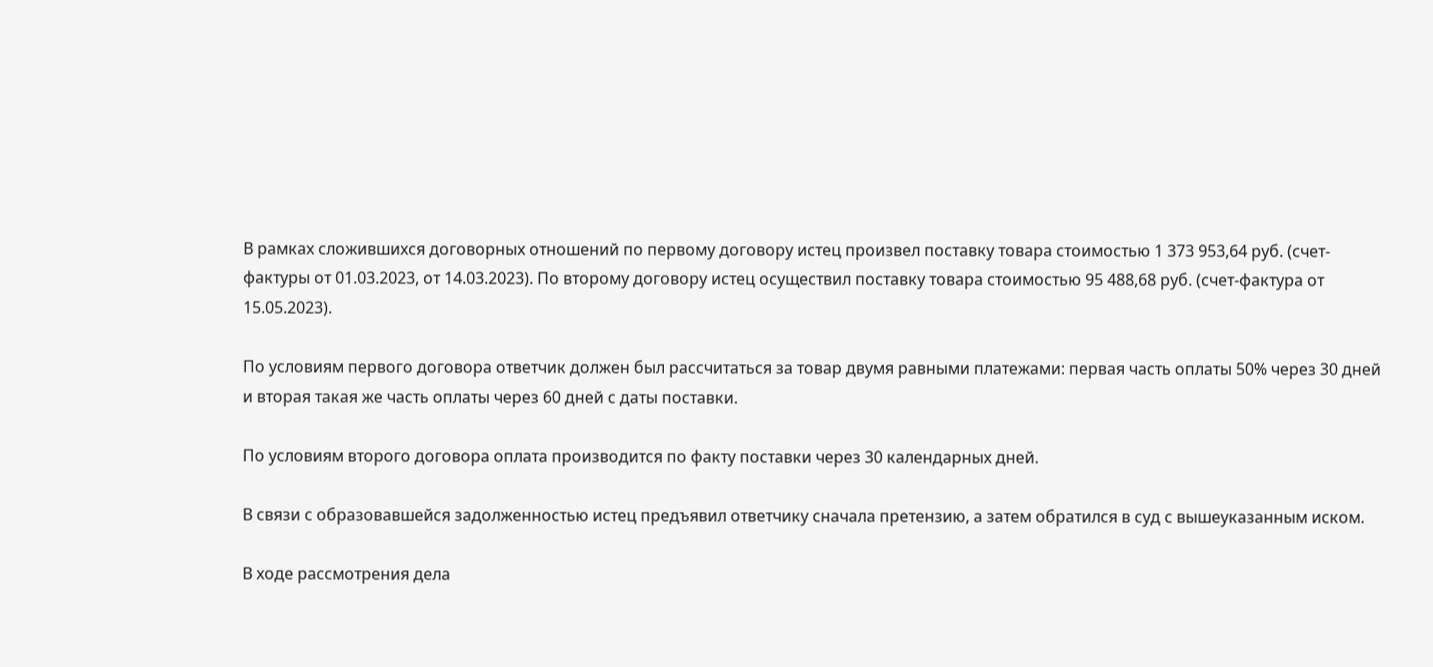В рамках сложившихся договорных отношений по первому договору истец произвел поставку товара стоимостью 1 373 953,64 руб. (счет-фактуры от 01.03.2023, от 14.03.2023). По второму договору истец осуществил поставку товара стоимостью 95 488,68 руб. (счет-фактура от 15.05.2023).

По условиям первого договора ответчик должен был рассчитаться за товар двумя равными платежами: первая часть оплаты 50% через 30 дней и вторая такая же часть оплаты через 60 дней с даты поставки.

По условиям второго договора оплата производится по факту поставки через 30 календарных дней.

В связи с образовавшейся задолженностью истец предъявил ответчику сначала претензию, а затем обратился в суд с вышеуказанным иском.

В ходе рассмотрения дела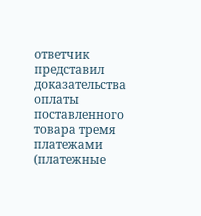ответчик представил доказательства оплаты поставленного товара тремя платежами (платежные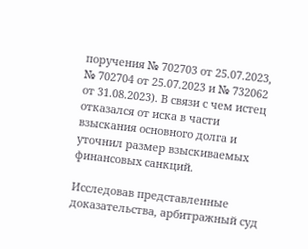поручения № 702703 от 25.07.2023, № 702704 от 25.07.2023 и № 732062 от 31.08.2023). В связи с чем истец отказался от иска в части взыскания основного долга и уточнил размер взыскиваемых финансовых санкций.

Исследовав представленные доказательства, арбитражный суд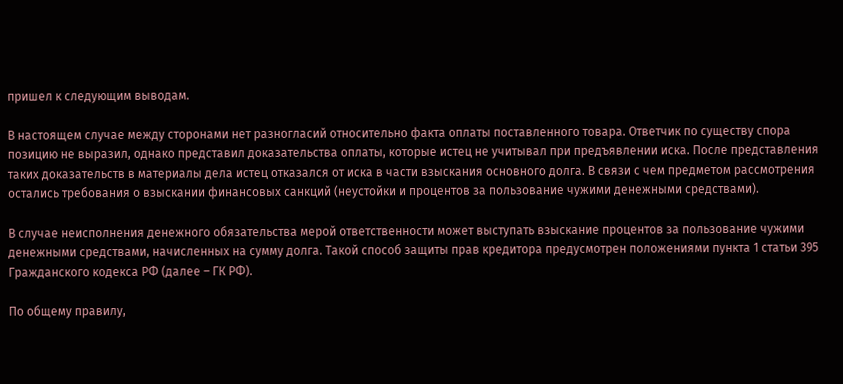пришел к следующим выводам.

В настоящем случае между сторонами нет разногласий относительно факта оплаты поставленного товара. Ответчик по существу спора позицию не выразил, однако представил доказательства оплаты, которые истец не учитывал при предъявлении иска. После представления таких доказательств в материалы дела истец отказался от иска в части взыскания основного долга. В связи с чем предметом рассмотрения остались требования о взыскании финансовых санкций (неустойки и процентов за пользование чужими денежными средствами).

В случае неисполнения денежного обязательства мерой ответственности может выступать взыскание процентов за пользование чужими денежными средствами, начисленных на сумму долга. Такой способ защиты прав кредитора предусмотрен положениями пункта 1 статьи 395 Гражданского кодекса РФ (далее – ГК РФ).

По общему правилу,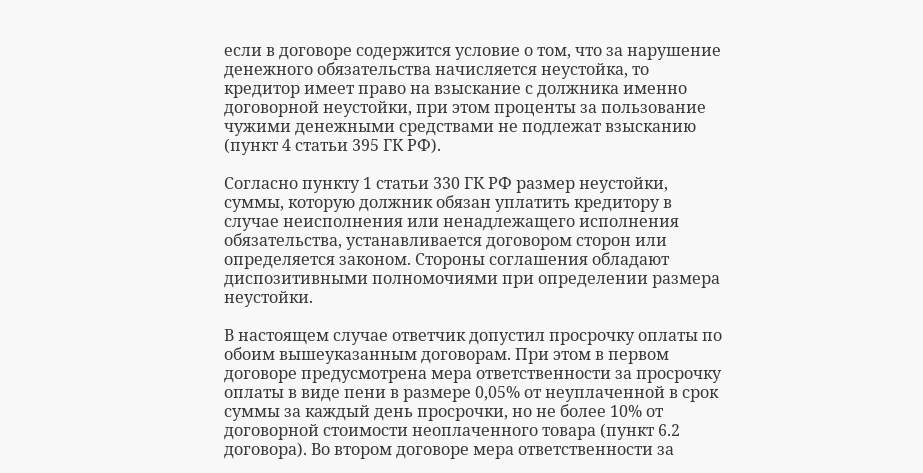если в договоре содержится условие о том, что за нарушение денежного обязательства начисляется неустойка, то кредитор имеет право на взыскание с должника именно договорной неустойки, при этом проценты за пользование чужими денежными средствами не подлежат взысканию (пункт 4 статьи 395 ГК РФ).

Согласно пункту 1 статьи 330 ГК РФ размер неустойки, суммы, которую должник обязан уплатить кредитору в случае неисполнения или ненадлежащего исполнения обязательства, устанавливается договором сторон или определяется законом. Стороны соглашения обладают диспозитивными полномочиями при определении размера неустойки.

В настоящем случае ответчик допустил просрочку оплаты по обоим вышеуказанным договорам. При этом в первом договоре предусмотрена мера ответственности за просрочку оплаты в виде пени в размере 0,05% от неуплаченной в срок суммы за каждый день просрочки, но не более 10% от договорной стоимости неоплаченного товара (пункт 6.2 договора). Во втором договоре мера ответственности за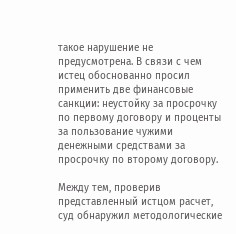такое нарушение не предусмотрена. В связи с чем истец обоснованно просил применить две финансовые санкции: неустойку за просрочку по первому договору и проценты за пользование чужими денежными средствами за просрочку по второму договору.

Между тем, проверив представленный истцом расчет, суд обнаружил методологические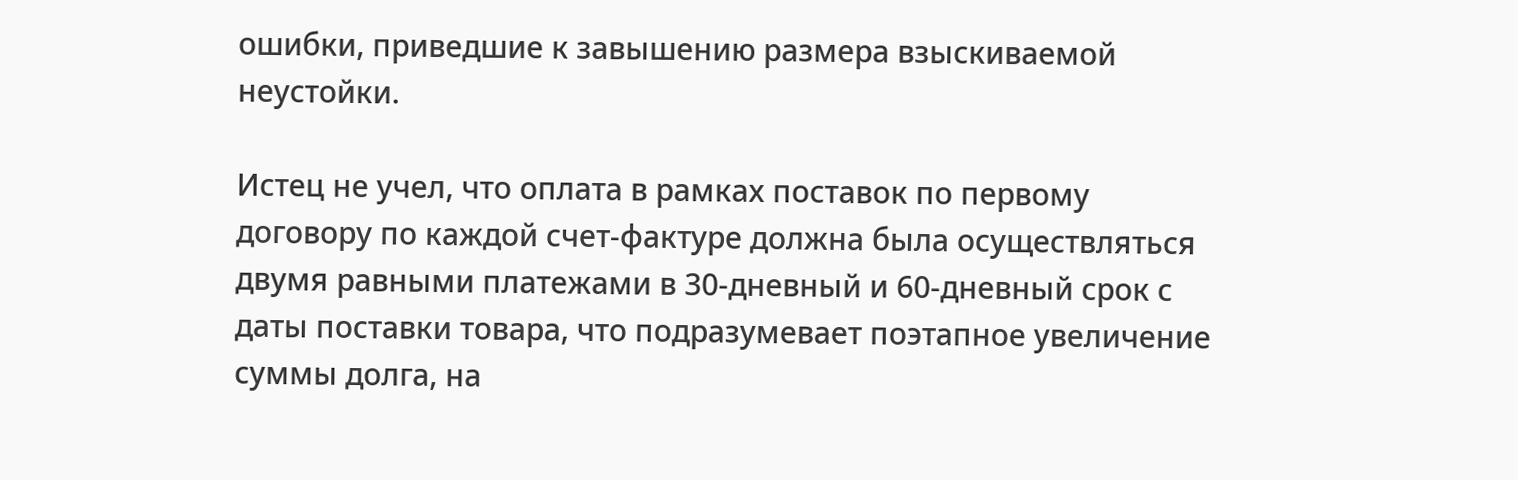ошибки, приведшие к завышению размера взыскиваемой неустойки.

Истец не учел, что оплата в рамках поставок по первому договору по каждой счет-фактуре должна была осуществляться двумя равными платежами в 30-дневный и 60-дневный срок с даты поставки товара, что подразумевает поэтапное увеличение суммы долга, на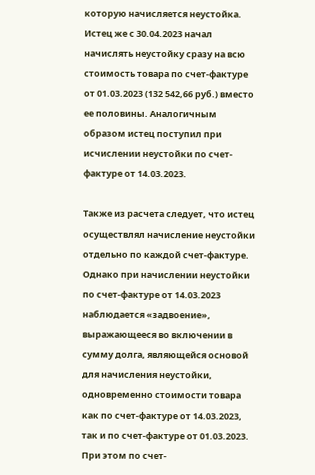которую начисляется неустойка. Истец же с 30.04.2023 начал начислять неустойку сразу на всю стоимость товара по счет-фактуре от 01.03.2023 (132 542,66 руб.) вместо ее половины. Аналогичным образом истец поступил при исчислении неустойки по счет-фактуре от 14.03.2023.

Также из расчета следует, что истец осуществлял начисление неустойки отдельно по каждой счет-фактуре. Однако при начислении неустойки по счет-фактуре от 14.03.2023 наблюдается «задвоение», выражающееся во включении в сумму долга, являющейся основой для начисления неустойки, одновременно стоимости товара как по счет-фактуре от 14.03.2023, так и по счет-фактуре от 01.03.2023. При этом по счет-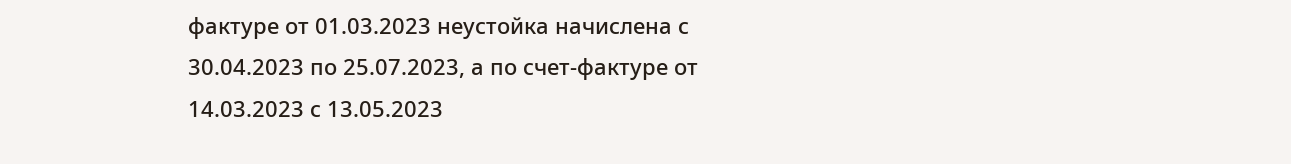фактуре от 01.03.2023 неустойка начислена с 30.04.2023 по 25.07.2023, а по счет-фактуре от 14.03.2023 с 13.05.2023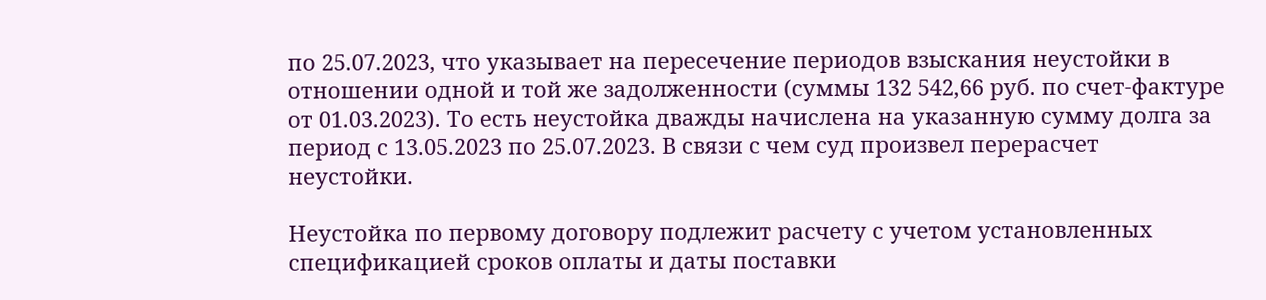по 25.07.2023, что указывает на пересечение периодов взыскания неустойки в отношении одной и той же задолженности (суммы 132 542,66 руб. по счет-фактуре от 01.03.2023). То есть неустойка дважды начислена на указанную сумму долга за период с 13.05.2023 по 25.07.2023. В связи с чем суд произвел перерасчет неустойки.

Неустойка по первому договору подлежит расчету с учетом установленных спецификацией сроков оплаты и даты поставки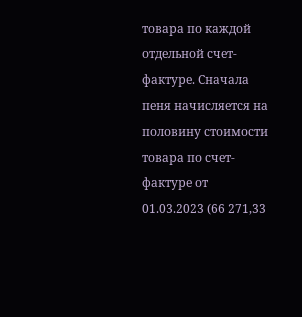товара по каждой отдельной счет-фактуре. Сначала пеня начисляется на половину стоимости товара по счет-фактуре от 01.03.2023 (66 271,33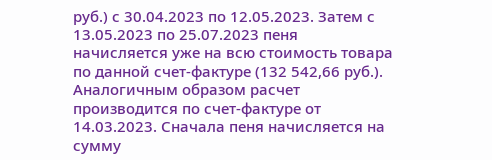руб.) с 30.04.2023 по 12.05.2023. Затем с 13.05.2023 по 25.07.2023 пеня начисляется уже на всю стоимость товара по данной счет-фактуре (132 542,66 руб.). Аналогичным образом расчет производится по счет-фактуре от 14.03.2023. Сначала пеня начисляется на сумму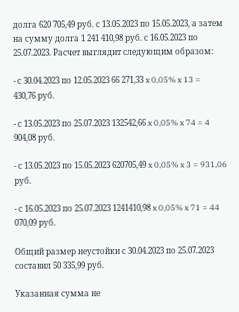долга 620 705,49 руб. с 13.05.2023 по 15.05.2023, а затем на сумму долга 1 241 410,98 руб. с 16.05.2023 по 25.07.2023. Расчет выглядит следующим образом:

- с 30.04.2023 по 12.05.2023 66 271,33 x 0,05% x 13 = 430,76 руб.

- с 13.05.2023 по 25.07.2023 132542,66 x 0,05% x 74 = 4 904,08 руб.

- с 13.05.2023 по 15.05.2023 620705,49 x 0,05% x 3 = 931,06 руб.

- с 16.05.2023 по 25.07.2023 1241410,98 x 0,05% x 71 = 44 070,09 руб.

Общий размер неустойки с 30.04.2023 по 25.07.2023 составил 50 335,99 руб.

Указанная сумма не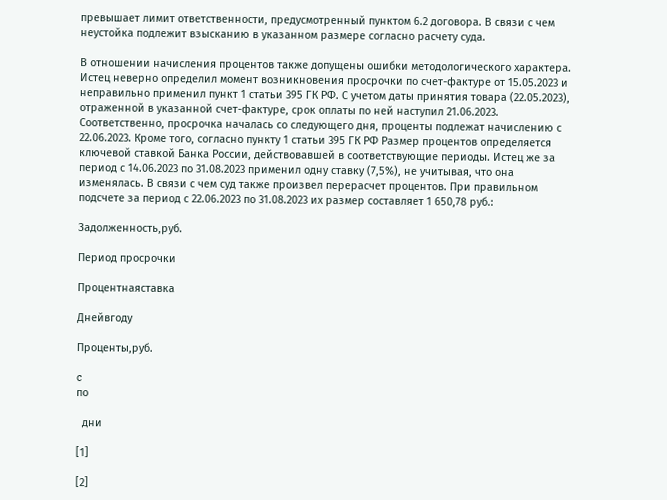превышает лимит ответственности, предусмотренный пунктом 6.2 договора. В связи с чем неустойка подлежит взысканию в указанном размере согласно расчету суда.

В отношении начисления процентов также допущены ошибки методологического характера. Истец неверно определил момент возникновения просрочки по счет-фактуре от 15.05.2023 и неправильно применил пункт 1 статьи 395 ГК РФ. С учетом даты принятия товара (22.05.2023), отраженной в указанной счет-фактуре, срок оплаты по ней наступил 21.06.2023. Соответственно, просрочка началась со следующего дня, проценты подлежат начислению с 22.06.2023. Кроме того, согласно пункту 1 статьи 395 ГК РФ Размер процентов определяется ключевой ставкой Банка России, действовавшей в соответствующие периоды. Истец же за период с 14.06.2023 по 31.08.2023 применил одну ставку (7,5%), не учитывая, что она изменялась. В связи с чем суд также произвел перерасчет процентов. При правильном подсчете за период с 22.06.2023 по 31.08.2023 их размер составляет 1 650,78 руб.:

Задолженность,руб.

Период просрочки

Процентнаяставка

Днейвгоду

Проценты,руб.

c
по

  дни

[1]

[2]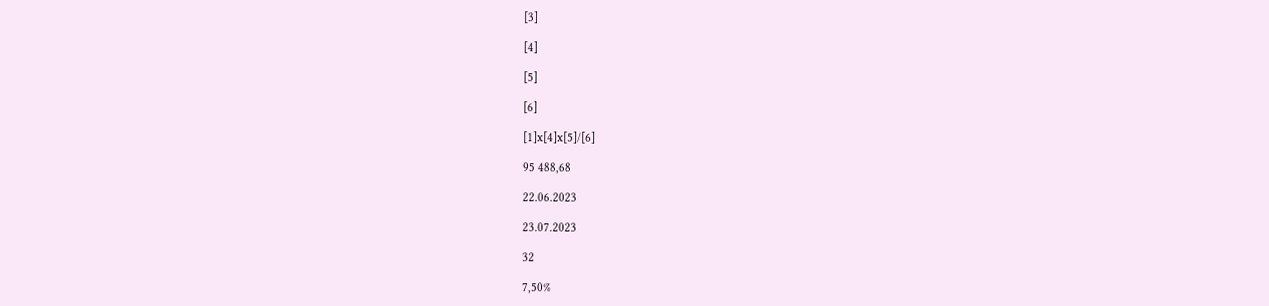[3]

[4]

[5]

[6]

[1]x[4]x[5]/[6]

95 488,68

22.06.2023

23.07.2023

32

7,50%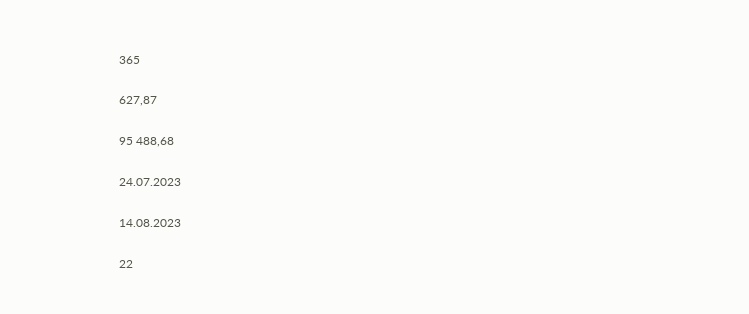365

627,87

95 488,68

24.07.2023

14.08.2023

22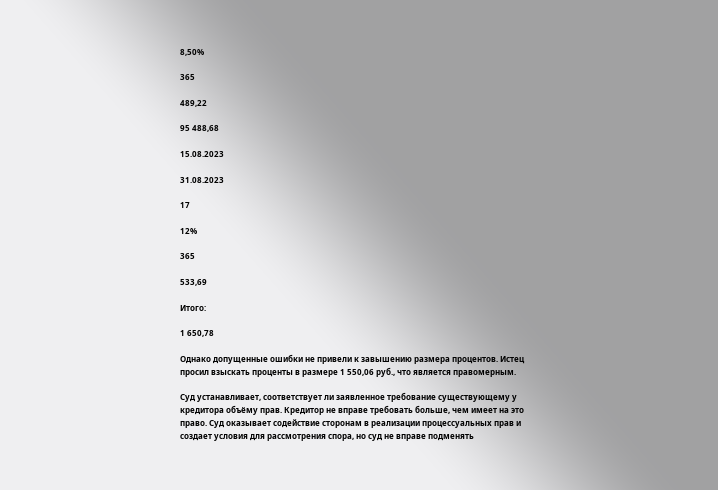8,50%

365

489,22

95 488,68

15.08.2023

31.08.2023

17

12%

365

533,69

Итого:

1 650,78

Однако допущенные ошибки не привели к завышению размера процентов. Истец просил взыскать проценты в размере 1 550,06 руб., что является правомерным.

Суд устанавливает, соответствует ли заявленное требование существующему у кредитора объёму прав. Кредитор не вправе требовать больше, чем имеет на это право. Суд оказывает содействие сторонам в реализации процессуальных прав и создает условия для рассмотрения спора, но суд не вправе подменять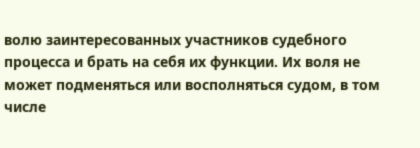волю заинтересованных участников судебного процесса и брать на себя их функции. Их воля не может подменяться или восполняться судом, в том числе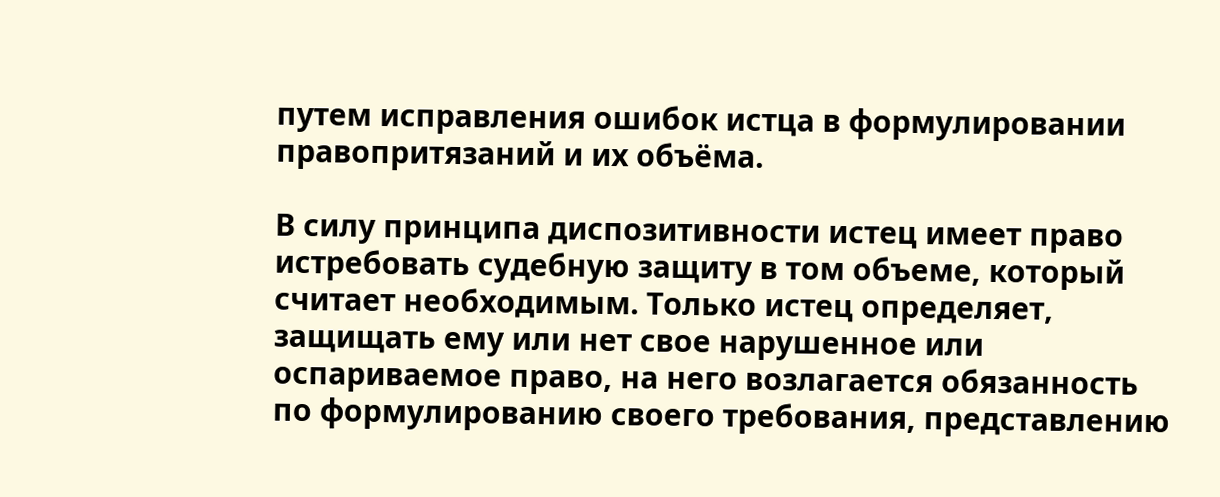путем исправления ошибок истца в формулировании правопритязаний и их объёма.

В силу принципа диспозитивности истец имеет право истребовать судебную защиту в том объеме, который считает необходимым. Только истец определяет, защищать ему или нет свое нарушенное или оспариваемое право, на него возлагается обязанность по формулированию своего требования, представлению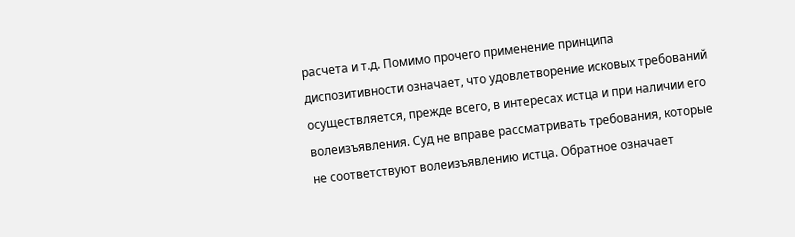расчета и т.д. Помимо прочего применение принципа диспозитивности означает, что удовлетворение исковых требований осуществляется, прежде всего, в интересах истца и при наличии его волеизъявления. Суд не вправе рассматривать требования, которые не соответствуют волеизъявлению истца. Обратное означает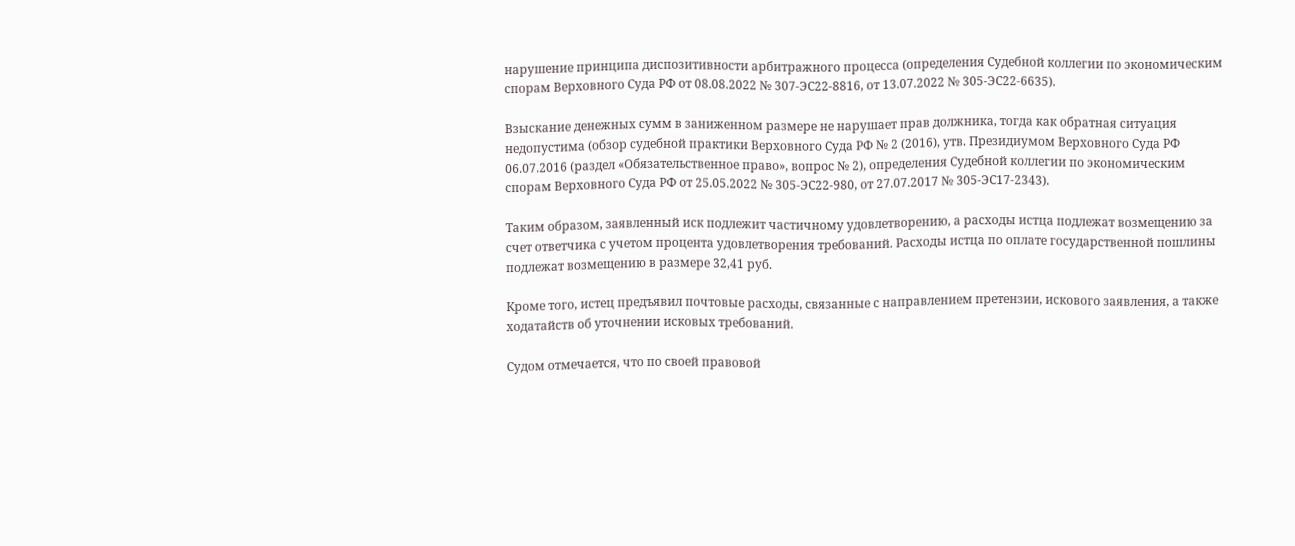нарушение принципа диспозитивности арбитражного процесса (определения Судебной коллегии по экономическим спорам Верховного Суда РФ от 08.08.2022 № 307-ЭС22-8816, от 13.07.2022 № 305-ЭС22-6635).

Взыскание денежных сумм в заниженном размере не нарушает прав должника, тогда как обратная ситуация недопустима (обзор судебной практики Верховного Суда РФ № 2 (2016), утв. Президиумом Верховного Суда РФ 06.07.2016 (раздел «Обязательственное право», вопрос № 2), определения Судебной коллегии по экономическим спорам Верховного Суда РФ от 25.05.2022 № 305-ЭС22-980, от 27.07.2017 № 305-ЭС17-2343).

Таким образом, заявленный иск подлежит частичному удовлетворению, а расходы истца подлежат возмещению за счет ответчика с учетом процента удовлетворения требований. Расходы истца по оплате государственной пошлины подлежат возмещению в размере 32,41 руб.

Кроме того, истец предъявил почтовые расходы, связанные с направлением претензии, искового заявления, а также ходатайств об уточнении исковых требований.

Судом отмечается, что по своей правовой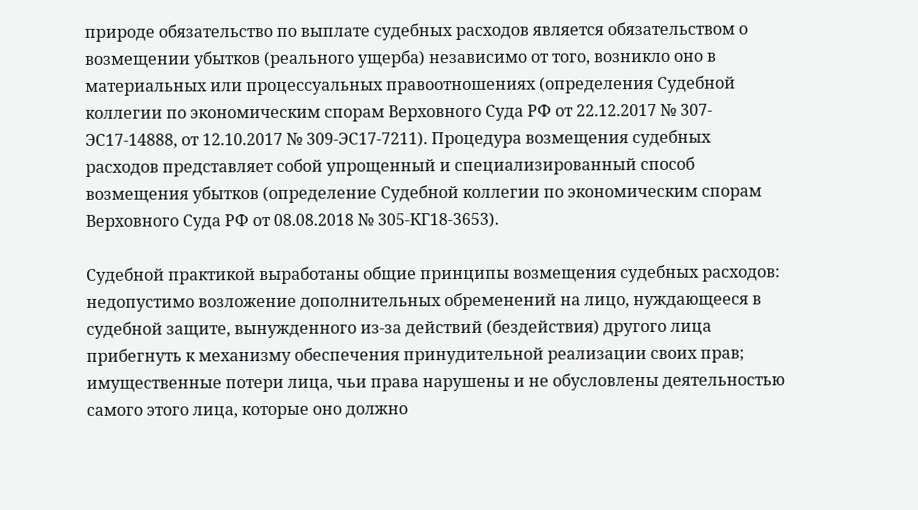природе обязательство по выплате судебных расходов является обязательством о возмещении убытков (реального ущерба) независимо от того, возникло оно в материальных или процессуальных правоотношениях (определения Судебной коллегии по экономическим спорам Верховного Суда РФ от 22.12.2017 № 307-ЭС17-14888, от 12.10.2017 № 309-ЭС17-7211). Процедура возмещения судебных расходов представляет собой упрощенный и специализированный способ возмещения убытков (определение Судебной коллегии по экономическим спорам Верховного Суда РФ от 08.08.2018 № 305-КГ18-3653).

Судебной практикой выработаны общие принципы возмещения судебных расходов: недопустимо возложение дополнительных обременений на лицо, нуждающееся в судебной защите, вынужденного из-за действий (бездействия) другого лица прибегнуть к механизму обеспечения принудительной реализации своих прав; имущественные потери лица, чьи права нарушены и не обусловлены деятельностью самого этого лица, которые оно должно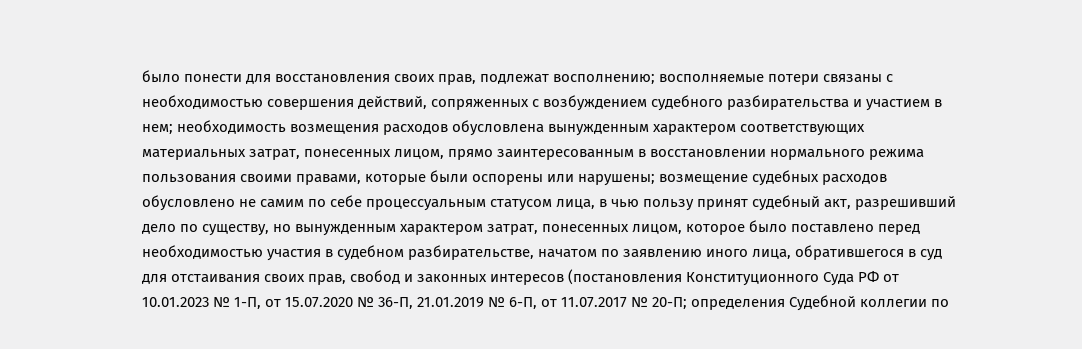было понести для восстановления своих прав, подлежат восполнению; восполняемые потери связаны с необходимостью совершения действий, сопряженных с возбуждением судебного разбирательства и участием в нем; необходимость возмещения расходов обусловлена вынужденным характером соответствующих материальных затрат, понесенных лицом, прямо заинтересованным в восстановлении нормального режима пользования своими правами, которые были оспорены или нарушены; возмещение судебных расходов обусловлено не самим по себе процессуальным статусом лица, в чью пользу принят судебный акт, разрешивший дело по существу, но вынужденным характером затрат, понесенных лицом, которое было поставлено перед необходимостью участия в судебном разбирательстве, начатом по заявлению иного лица, обратившегося в суд для отстаивания своих прав, свобод и законных интересов (постановления Конституционного Суда РФ от 10.01.2023 № 1-П, от 15.07.2020 № 36-П, 21.01.2019 № 6-П, от 11.07.2017 № 20-П; определения Судебной коллегии по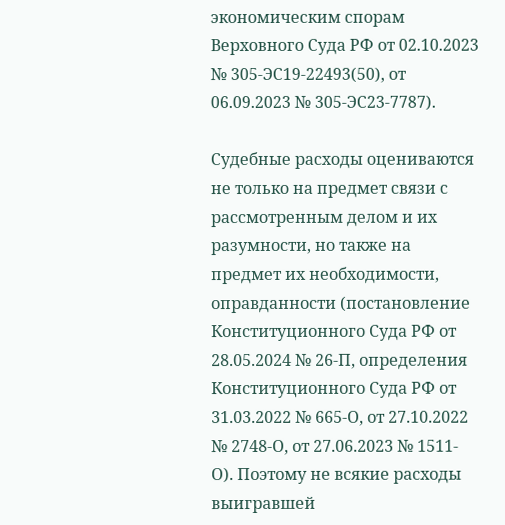экономическим спорам Верховного Суда РФ от 02.10.2023 № 305-ЭС19-22493(50), от 06.09.2023 № 305-ЭС23-7787).

Судебные расходы оцениваются не только на предмет связи с рассмотренным делом и их разумности, но также на предмет их необходимости, оправданности (постановление Конституционного Суда РФ от 28.05.2024 № 26-П, определения Конституционного Суда РФ от 31.03.2022 № 665-О, от 27.10.2022 № 2748-О, от 27.06.2023 № 1511-О). Поэтому не всякие расходы выигравшей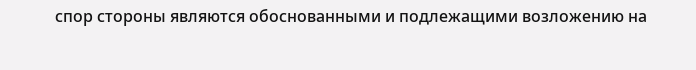спор стороны являются обоснованными и подлежащими возложению на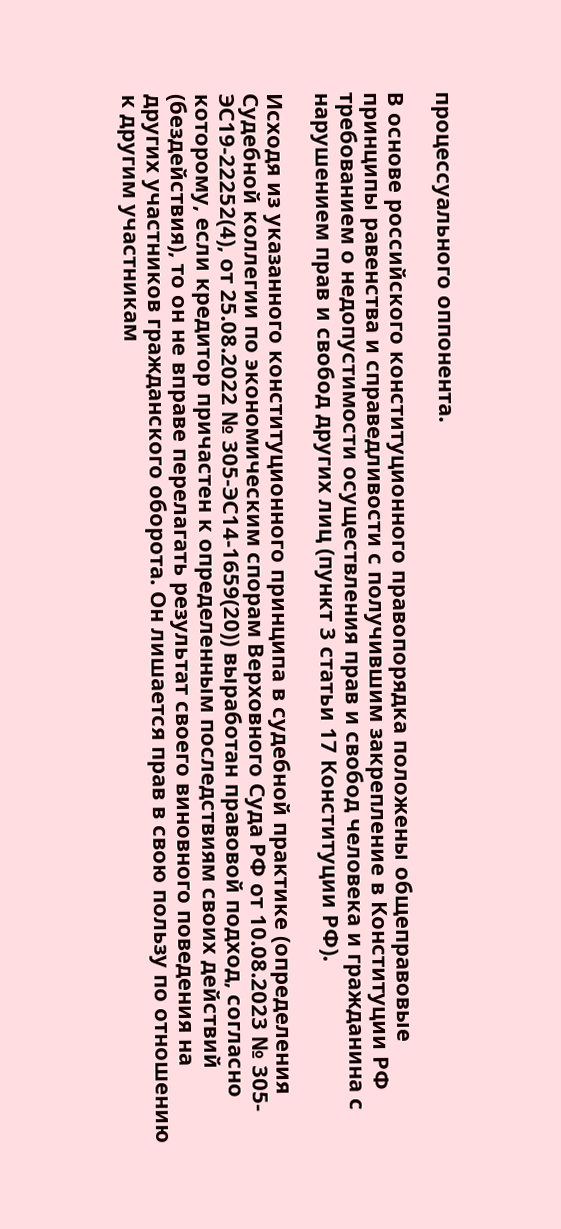процессуального оппонента.

В основе российского конституционного правопорядка положены общеправовые принципы равенства и справедливости с получившим закрепление в Конституции РФ требованием о недопустимости осуществления прав и свобод человека и гражданина с нарушением прав и свобод других лиц (пункт 3 статьи 17 Конституции РФ).

Исходя из указанного конституционного принципа в судебной практике (определения Судебной коллегии по экономическим спорам Верховного Суда РФ от 10.08.2023 № 305-ЭС19-22252(4), от 25.08.2022 № 305-ЭС14-1659(20)) выработан правовой подход, согласно которому, если кредитор причастен к определенным последствиям своих действий (бездействия), то он не вправе перелагать результат своего виновного поведения на других участников гражданского оборота. Он лишается прав в свою пользу по отношению к другим участникам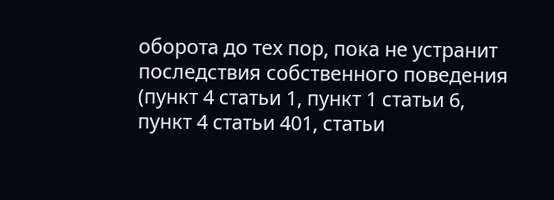оборота до тех пор, пока не устранит последствия собственного поведения (пункт 4 статьи 1, пункт 1 статьи 6, пункт 4 статьи 401, статьи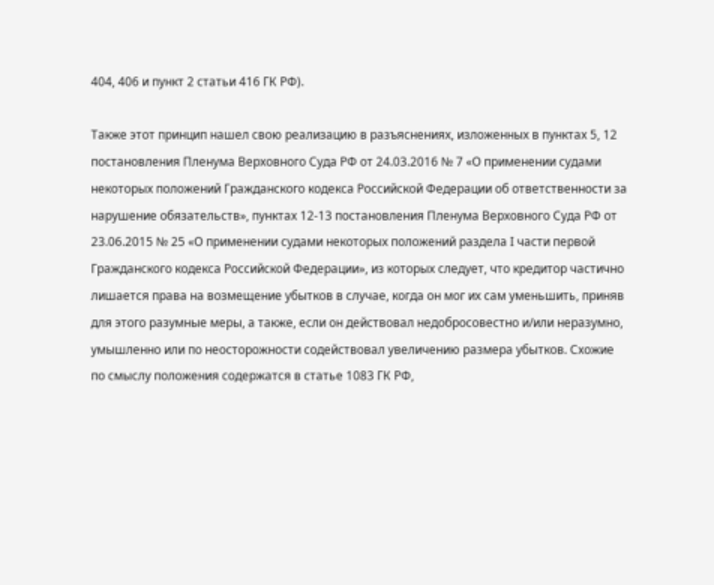404, 406 и пункт 2 статьи 416 ГК РФ).

Также этот принцип нашел свою реализацию в разъяснениях, изложенных в пунктах 5, 12 постановления Пленума Верховного Суда РФ от 24.03.2016 № 7 «О применении судами некоторых положений Гражданского кодекса Российской Федерации об ответственности за нарушение обязательств», пунктах 12-13 постановления Пленума Верховного Суда РФ от 23.06.2015 № 25 «О применении судами некоторых положений раздела I части первой Гражданского кодекса Российской Федерации», из которых следует, что кредитор частично лишается права на возмещение убытков в случае, когда он мог их сам уменьшить, приняв для этого разумные меры, а также, если он действовал недобросовестно и/или неразумно, умышленно или по неосторожности содействовал увеличению размера убытков. Схожие по смыслу положения содержатся в статье 1083 ГК РФ,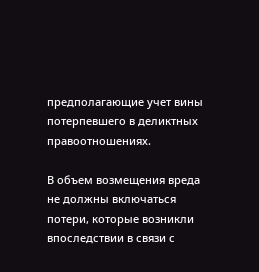предполагающие учет вины потерпевшего в деликтных правоотношениях.

В объем возмещения вреда не должны включаться потери, которые возникли впоследствии в связи с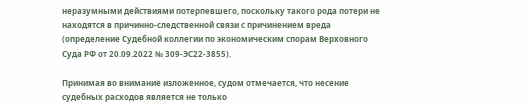неразумными действиями потерпевшего, поскольку такого рода потери не находятся в причинно-следственной связи с причинением вреда (определение Судебной коллегии по экономическим спорам Верховного Суда РФ от 20.09.2022 № 309-ЭС22-3855).

Принимая во внимание изложенное, судом отмечается, что несение судебных расходов является не только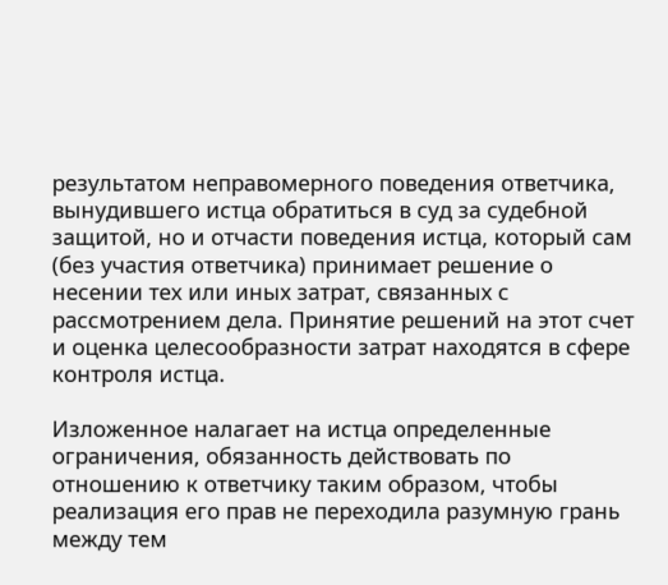результатом неправомерного поведения ответчика, вынудившего истца обратиться в суд за судебной защитой, но и отчасти поведения истца, который сам (без участия ответчика) принимает решение о несении тех или иных затрат, связанных с рассмотрением дела. Принятие решений на этот счет и оценка целесообразности затрат находятся в сфере контроля истца.

Изложенное налагает на истца определенные ограничения, обязанность действовать по отношению к ответчику таким образом, чтобы реализация его прав не переходила разумную грань между тем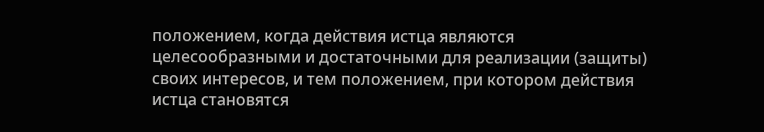положением, когда действия истца являются целесообразными и достаточными для реализации (защиты) своих интересов, и тем положением, при котором действия истца становятся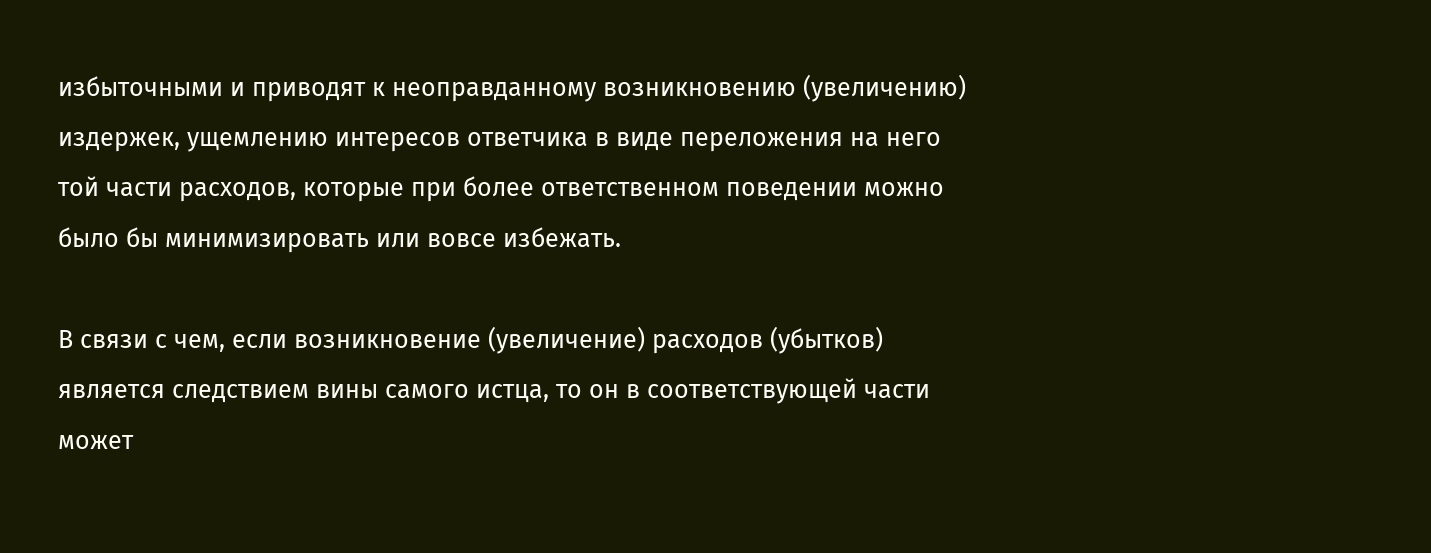избыточными и приводят к неоправданному возникновению (увеличению) издержек, ущемлению интересов ответчика в виде переложения на него той части расходов, которые при более ответственном поведении можно было бы минимизировать или вовсе избежать.

В связи с чем, если возникновение (увеличение) расходов (убытков) является следствием вины самого истца, то он в соответствующей части может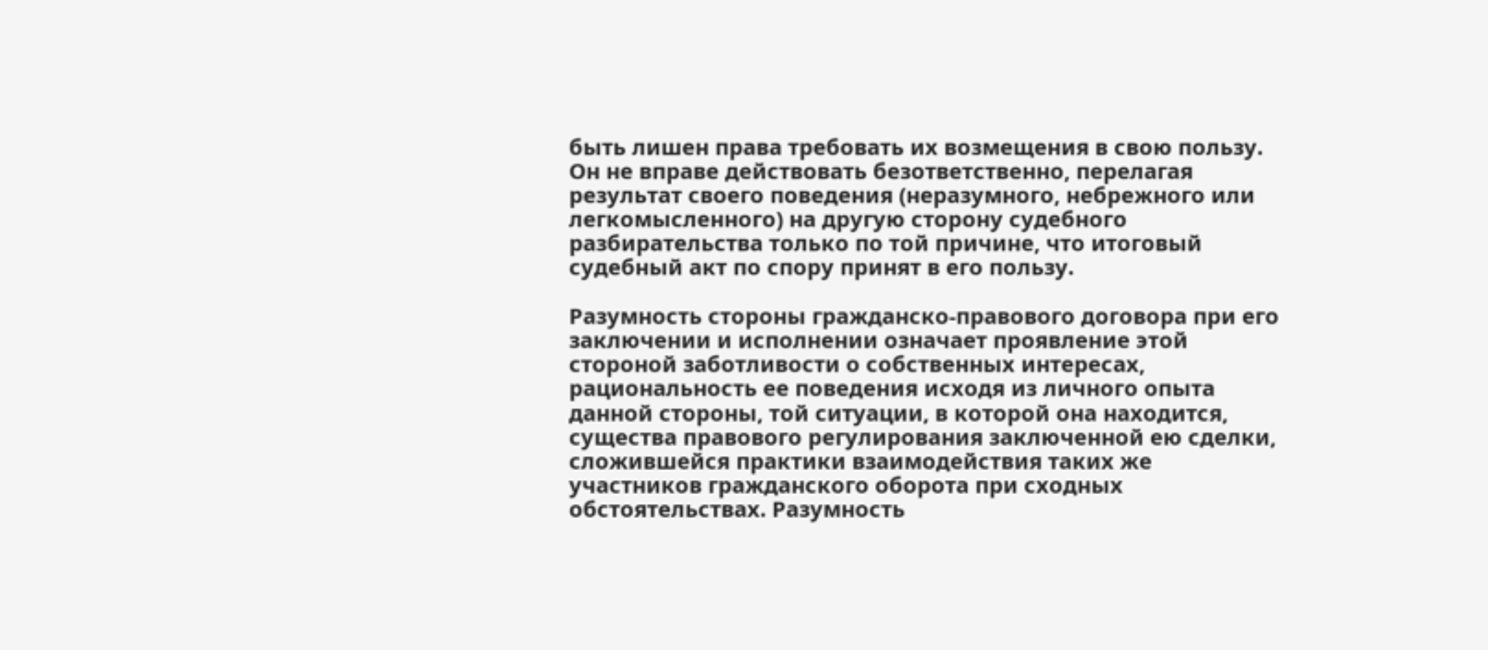быть лишен права требовать их возмещения в свою пользу. Он не вправе действовать безответственно, перелагая результат своего поведения (неразумного, небрежного или легкомысленного) на другую сторону судебного разбирательства только по той причине, что итоговый судебный акт по спору принят в его пользу.

Разумность стороны гражданско-правового договора при его заключении и исполнении означает проявление этой стороной заботливости о собственных интересах, рациональность ее поведения исходя из личного опыта данной стороны, той ситуации, в которой она находится, существа правового регулирования заключенной ею сделки, сложившейся практики взаимодействия таких же участников гражданского оборота при сходных обстоятельствах. Разумность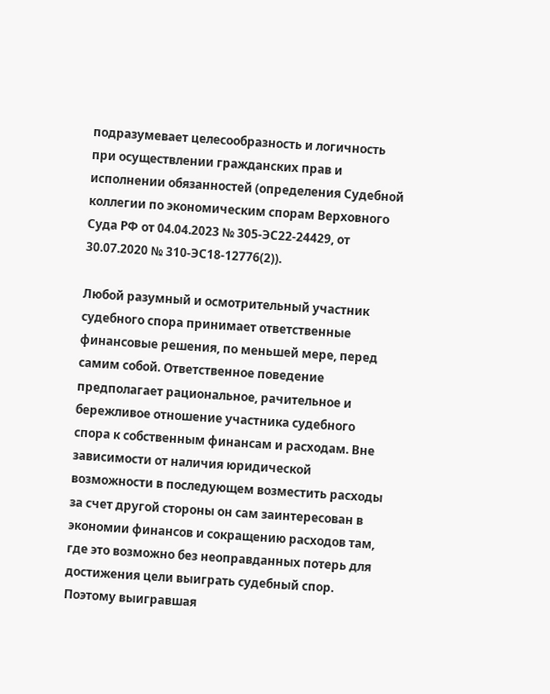подразумевает целесообразность и логичность при осуществлении гражданских прав и исполнении обязанностей (определения Судебной коллегии по экономическим спорам Верховного Суда РФ от 04.04.2023 № 305-ЭС22-24429, от 30.07.2020 № 310-ЭС18-12776(2)).

Любой разумный и осмотрительный участник судебного спора принимает ответственные финансовые решения, по меньшей мере, перед самим собой. Ответственное поведение предполагает рациональное, рачительное и бережливое отношение участника судебного спора к собственным финансам и расходам. Вне зависимости от наличия юридической возможности в последующем возместить расходы за счет другой стороны он сам заинтересован в экономии финансов и сокращению расходов там, где это возможно без неоправданных потерь для достижения цели выиграть судебный спор. Поэтому выигравшая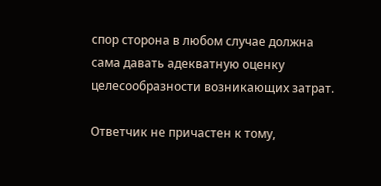спор сторона в любом случае должна сама давать адекватную оценку целесообразности возникающих затрат.

Ответчик не причастен к тому,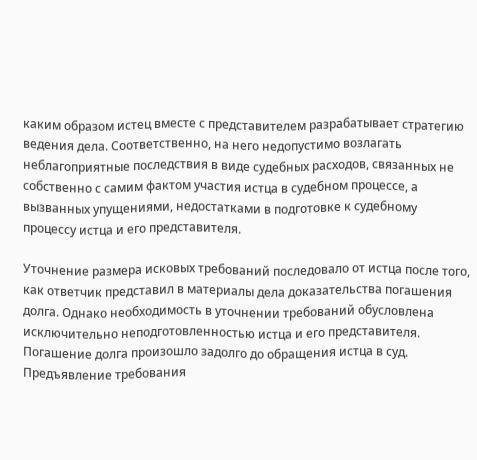каким образом истец вместе с представителем разрабатывает стратегию ведения дела. Соответственно, на него недопустимо возлагать неблагоприятные последствия в виде судебных расходов, связанных не собственно с самим фактом участия истца в судебном процессе, а вызванных упущениями, недостатками в подготовке к судебному процессу истца и его представителя.

Уточнение размера исковых требований последовало от истца после того, как ответчик представил в материалы дела доказательства погашения долга. Однако необходимость в уточнении требований обусловлена исключительно неподготовленностью истца и его представителя. Погашение долга произошло задолго до обращения истца в суд. Предъявление требования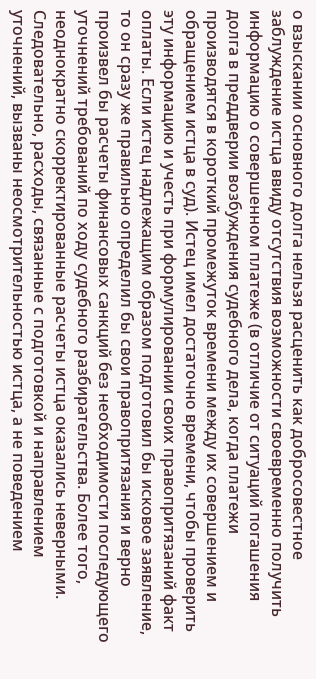о взыскании основного долга нельзя расценить как добросовестное заблуждение истца ввиду отсутствия возможности своевременно получить информацию о совершенном платеже (в отличие от ситуаций погашения долга в преддверии возбуждения судебного дела, когда платежи производятся в короткий промежуток времени между их совершением и обращением истца в суд). Истец имел достаточно времени, чтобы проверить эту информацию и учесть при формулировании своих правопритязаний факт оплаты. Если истец надлежащим образом подготовил бы исковое заявление, то он сразу же правильно определил бы свои правопритязания и верно произвел бы расчеты финансовых санкций без необходимости последующего уточнений требований по ходу судебного разбирательства. Более того, неоднократно скорректированные расчеты истца оказались неверными. Следовательно, расходы, связанные с подготовкой и направлением уточнений, вызваны неосмотрительностью истца, а не поведением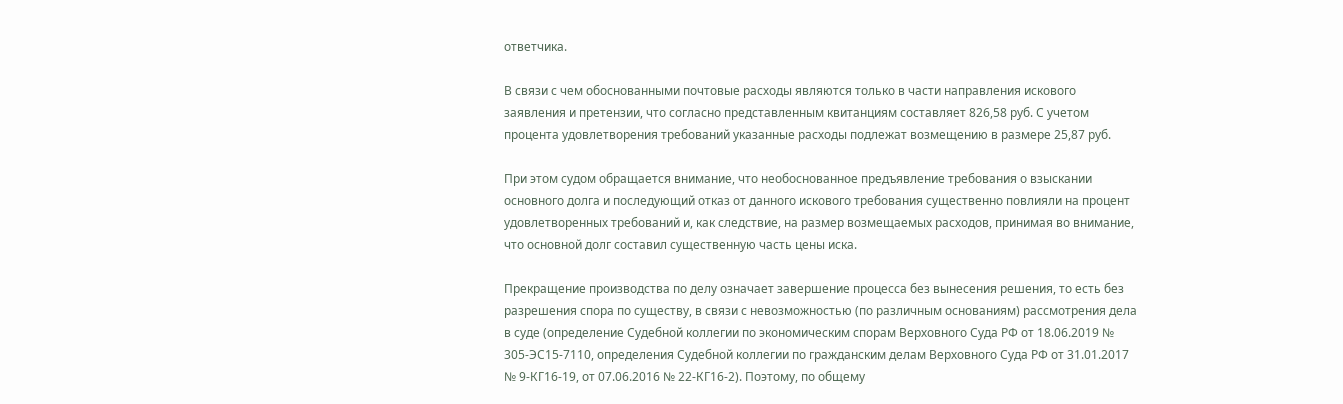ответчика.

В связи с чем обоснованными почтовые расходы являются только в части направления искового заявления и претензии, что согласно представленным квитанциям составляет 826,58 руб. С учетом процента удовлетворения требований указанные расходы подлежат возмещению в размере 25,87 руб.

При этом судом обращается внимание, что необоснованное предъявление требования о взыскании основного долга и последующий отказ от данного искового требования существенно повлияли на процент удовлетворенных требований и, как следствие, на размер возмещаемых расходов, принимая во внимание, что основной долг составил существенную часть цены иска.

Прекращение производства по делу означает завершение процесса без вынесения решения, то есть без разрешения спора по существу, в связи с невозможностью (по различным основаниям) рассмотрения дела в суде (определение Судебной коллегии по экономическим спорам Верховного Суда РФ от 18.06.2019 № 305-ЭС15-7110, определения Судебной коллегии по гражданским делам Верховного Суда РФ от 31.01.2017 № 9-КГ16-19, от 07.06.2016 № 22-КГ16-2). Поэтому, по общему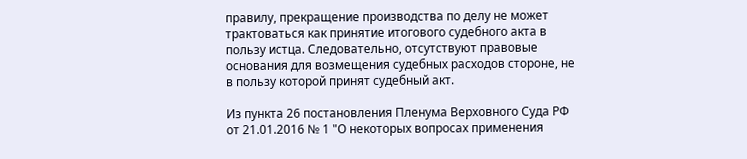правилу, прекращение производства по делу не может трактоваться как принятие итогового судебного акта в пользу истца. Следовательно, отсутствуют правовые основания для возмещения судебных расходов стороне, не в пользу которой принят судебный акт.

Из пункта 26 постановления Пленума Верховного Суда РФ от 21.01.2016 № 1 "О некоторых вопросах применения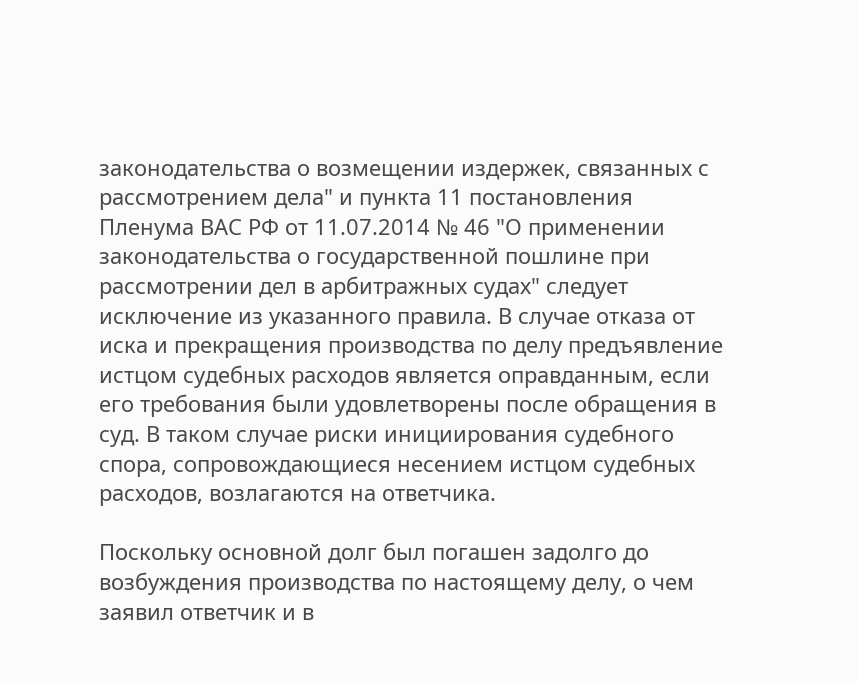законодательства о возмещении издержек, связанных с рассмотрением дела" и пункта 11 постановления Пленума ВАС РФ от 11.07.2014 № 46 "О применении законодательства о государственной пошлине при рассмотрении дел в арбитражных судах" следует исключение из указанного правила. В случае отказа от иска и прекращения производства по делу предъявление истцом судебных расходов является оправданным, если его требования были удовлетворены после обращения в суд. В таком случае риски инициирования судебного спора, сопровождающиеся несением истцом судебных расходов, возлагаются на ответчика.

Поскольку основной долг был погашен задолго до возбуждения производства по настоящему делу, о чем заявил ответчик и в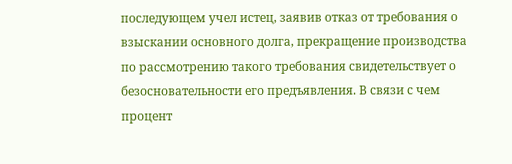последующем учел истец, заявив отказ от требования о взыскании основного долга, прекращение производства по рассмотрению такого требования свидетельствует о безосновательности его предъявления. В связи с чем процент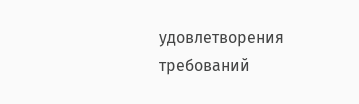удовлетворения требований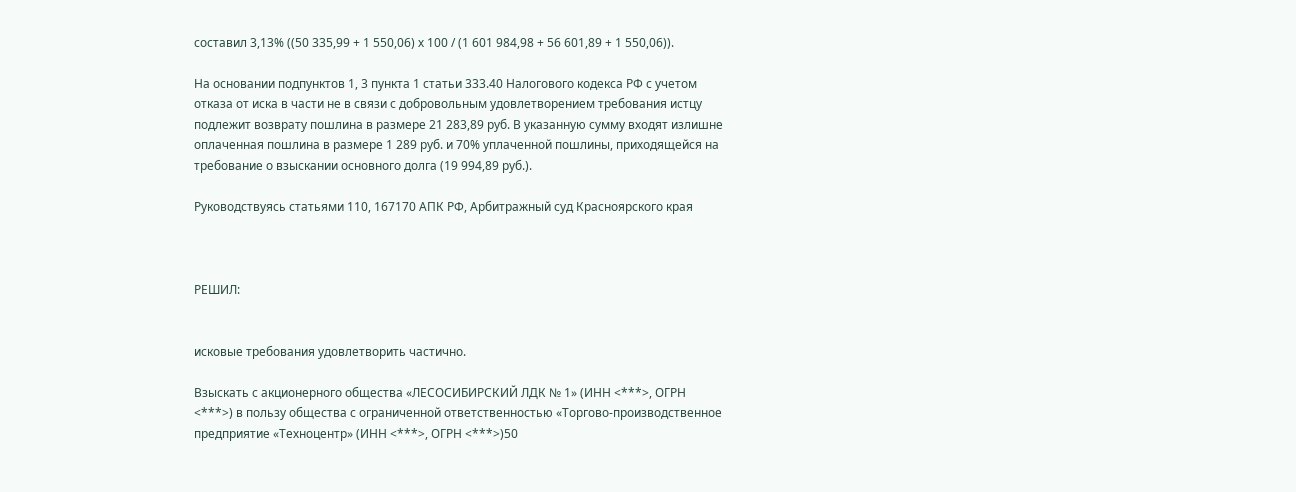составил 3,13% ((50 335,99 + 1 550,06) х 100 / (1 601 984,98 + 56 601,89 + 1 550,06)).

На основании подпунктов 1, 3 пункта 1 статьи 333.40 Налогового кодекса РФ с учетом отказа от иска в части не в связи с добровольным удовлетворением требования истцу подлежит возврату пошлина в размере 21 283,89 руб. В указанную сумму входят излишне оплаченная пошлина в размере 1 289 руб. и 70% уплаченной пошлины, приходящейся на требование о взыскании основного долга (19 994,89 руб.).

Руководствуясь статьями 110, 167170 АПК РФ, Арбитражный суд Красноярского края



РЕШИЛ:


исковые требования удовлетворить частично.

Взыскать с акционерного общества «ЛЕСОСИБИРСКИЙ ЛДК № 1» (ИНН <***>, ОГРН <***>) в пользу общества с ограниченной ответственностью «Торгово-производственное предприятие «Техноцентр» (ИНН <***>, ОГРН <***>)50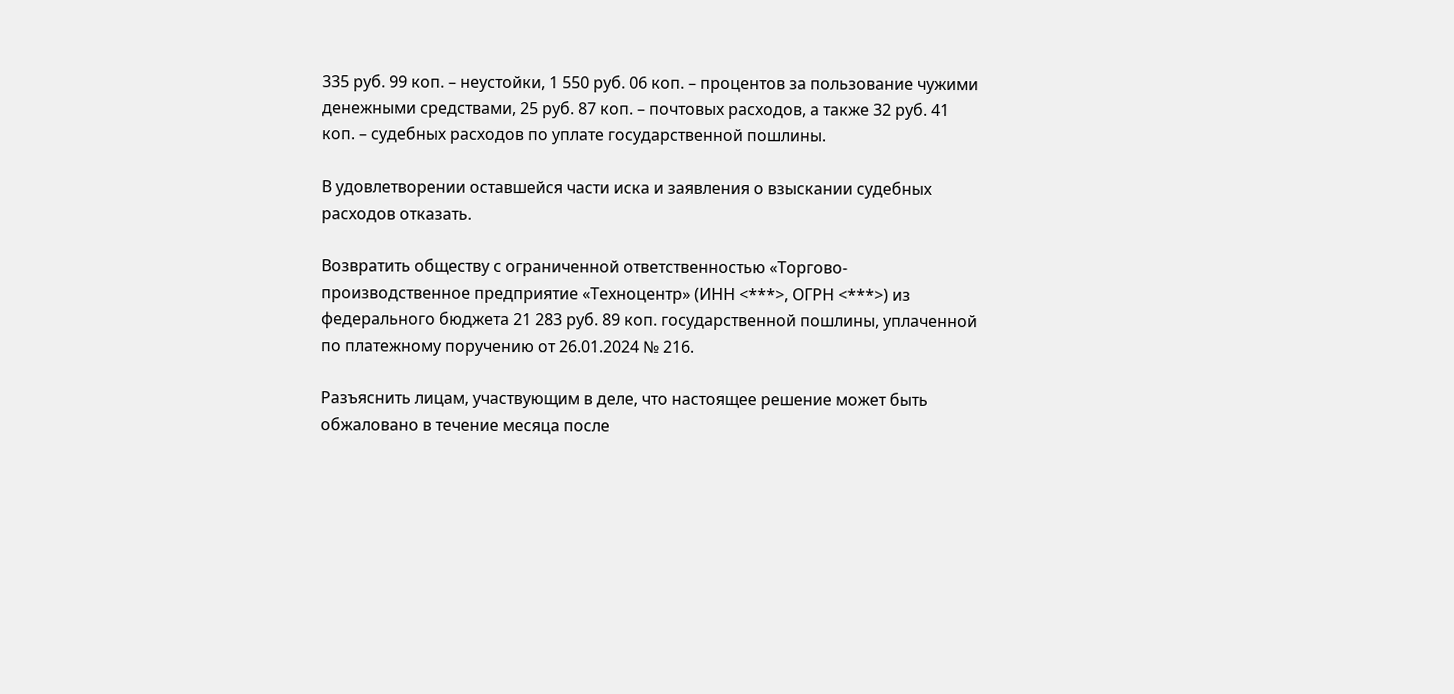335 руб. 99 коп. – неустойки, 1 550 руб. 06 коп. – процентов за пользование чужими денежными средствами, 25 руб. 87 коп. – почтовых расходов, а также 32 руб. 41 коп. – судебных расходов по уплате государственной пошлины.

В удовлетворении оставшейся части иска и заявления о взыскании судебных расходов отказать.

Возвратить обществу с ограниченной ответственностью «Торгово-производственное предприятие «Техноцентр» (ИНН <***>, ОГРН <***>) из федерального бюджета 21 283 руб. 89 коп. государственной пошлины, уплаченной по платежному поручению от 26.01.2024 № 216.

Разъяснить лицам, участвующим в деле, что настоящее решение может быть обжаловано в течение месяца после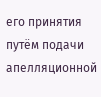его принятия путём подачи апелляционной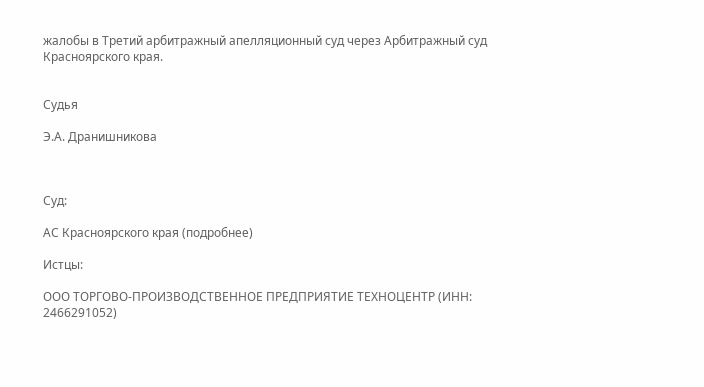жалобы в Третий арбитражный апелляционный суд через Арбитражный суд Красноярского края.


Судья

Э.А. Дранишникова



Суд:

АС Красноярского края (подробнее)

Истцы:

ООО ТОРГОВО-ПРОИЗВОДСТВЕННОЕ ПРЕДПРИЯТИЕ ТЕХНОЦЕНТР (ИНН: 2466291052)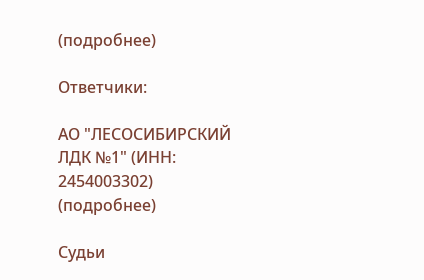(подробнее)

Ответчики:

АО "ЛЕСОСИБИРСКИЙ ЛДК №1" (ИНН: 2454003302) (подробнее)

Судьи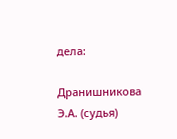дела:

Дранишникова Э.А. (судья)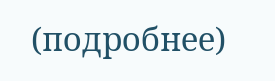(подробнее)